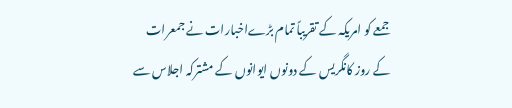جمعے کو امریکہ کے تقریباً تمام بڑےاخبارات نے جمعرات کے روز کانگریس کے دونوں ایوانوں کے مشترکہ اجلاس سے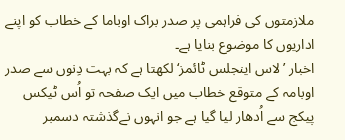ملازمتوں کی فراہمی پر صدر براک اوباما کے خطاب کو اپنے اداریوں کا موضوع بنایا ہے۔
اخبار ’لاس اینجلس ٹائمز‘ لکھتا ہے کہ بہت دِنوں سے صدر اوبامہ کے متوقع خطاب میں ایک صفحہ تو اُس ٹیکس پیکج سے اُدھار لیا گیا ہے جو انہوں نےگذشتہ دسمبر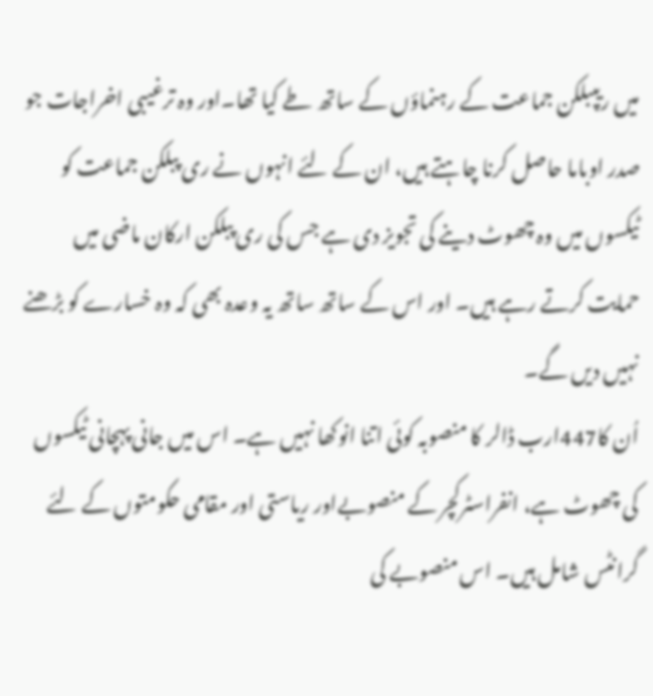میں ریپبلکن جماعت کے رہنماؤں کے ساتھ طے کیا تھا۔اور وہ ترغیبی اخراجات جو صدر اوباما حاصل کرنا چاہتے ہیں، ان کے لئے انہوں نے ری پبلکن جماعت کو ٹیکسوں میں وہ چھوٹ دینے کی تجویز دی ہے جس کی ری پبلکن ارکان ماضی میں حمایت کرتے رہے ہیں۔ اور اس کے ساتھ ساتھ یہ وعدہ بھی کہ وہ خسارے کو بڑھنے نہیں دیں گے۔
اُن کا447ارب ڈالر کا منصوبہ کوئی اتنا انوکھا نہیں ہے۔ اس میں جانی پہچانی ٹیکسوں کی چھوٹ ہے، انفراسٹرکچر کے منصوبےاور ریاستی اور مقامی حکومتوں کے لئے گرانٹس شامل ہیں۔ اس منصوبے کی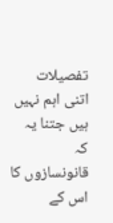تفصیلات اتنی اہم نہیں ہیں جتنا یہ کہ قانونسازوں کا اس کے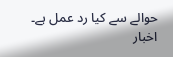حوالے سے کیا رد عمل ہے۔
اخبار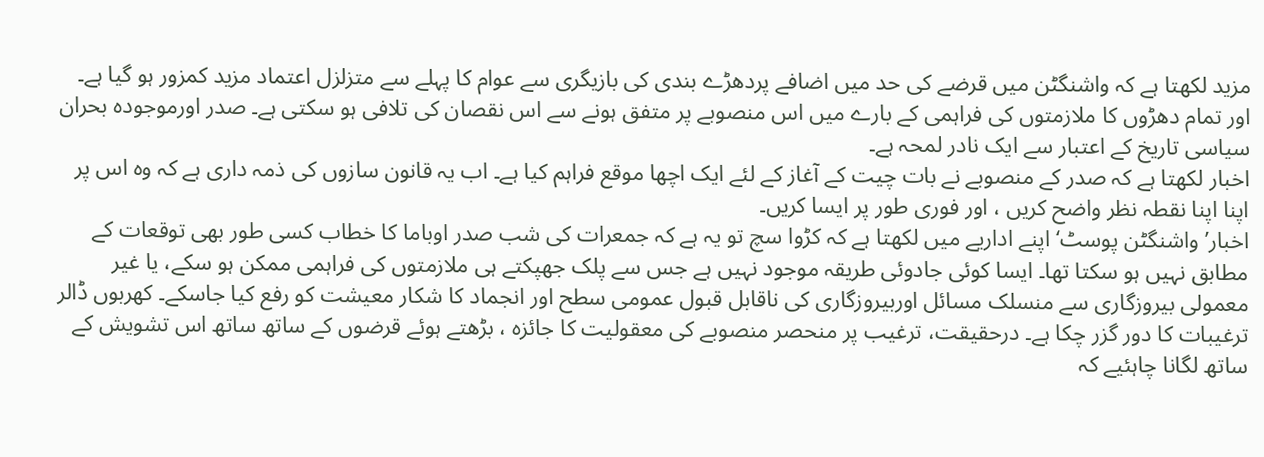مزید لکھتا ہے کہ واشنگٹن میں قرضے کی حد میں اضافے پردھڑے بندی کی بازیگری سے عوام کا پہلے سے متزلزل اعتماد مزید کمزور ہو گیا ہے۔ اور تمام دھڑوں کا ملازمتوں کی فراہمی کے بارے میں اس منصوبے پر متفق ہونے سے اس نقصان کی تلافی ہو سکتی ہے۔ صدر اورموجودہ بحران سیاسی تاریخ کے اعتبار سے ایک نادر لمحہ ہے۔
اخبار لکھتا ہے کہ صدر کے منصوبے نے بات چیت کے آغاز کے لئے ایک اچھا موقع فراہم کیا ہے۔ اب یہ قانون سازوں کی ذمہ داری ہے کہ وہ اس پر اپنا اپنا نقطہ نظر واضح کریں ، اور فوری طور پر ایسا کریں۔
اخبار’ واشنگٹن پوسٹ‘ اپنے اداریے میں لکھتا ہے کہ کڑوا سچ تو یہ ہے کہ جمعرات کی شب صدر اوباما کا خطاب کسی طور بھی توقعات کے مطابق نہیں ہو سکتا تھا۔ ایسا کوئی جادوئی طریقہ موجود نہیں ہے جس سے پلک جھپکتے ہی ملازمتوں کی فراہمی ممکن ہو سکے، یا غیر معمولی بیروزگاری سے منسلک مسائل اوربیروزگاری کی ناقابل قبول عمومی سطح اور انجماد کا شکار معیشت کو رفع کیا جاسکے۔ کھربوں ڈالر ترغیبات کا دور گزر چکا ہے۔ درحقیقت، ترغیب پر منحصر منصوبے کی معقولیت کا جائزہ ، بڑھتے ہوئے قرضوں کے ساتھ ساتھ اس تشویش کے ساتھ لگانا چاہئیے کہ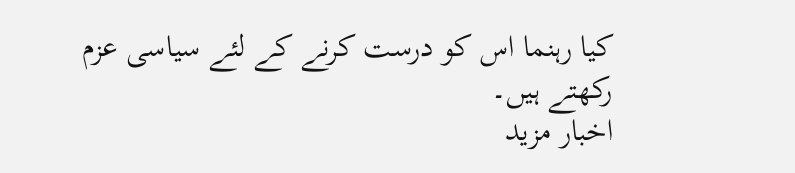کیا رہنما اس کو درست کرنے کے لئے سیاسی عزم رکھتے ہیں۔
اخبار مزید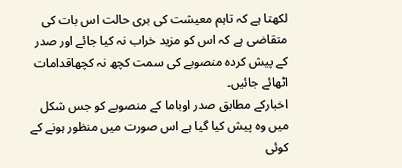لکھتا ہے کہ تاہم معیشت کی بری حالت اس بات کی متقاضی ہے کہ اس کو مزید خراب نہ کیا جائے اور صدر کے پیش کردہ منصوبے کی سمت کچھ نہ کچھاقدامات اٹھائے جائیں۔
اخبارکے مطابق صدر اوباما کے منصوبے کو جس شکل میں وہ پیش کیا گیا ہے اس صورت میں منظور ہونے کے کوئی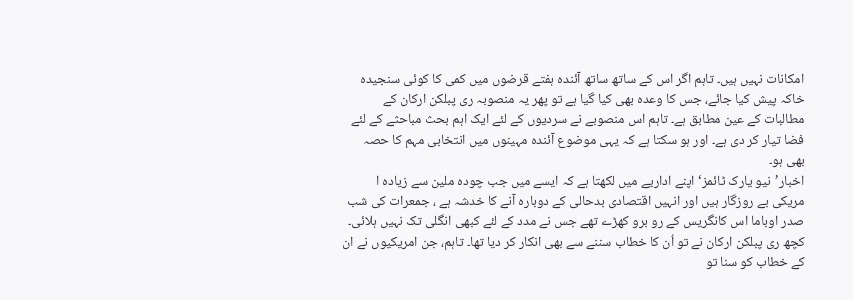امکانات نہیں ہیں۔ تاہم اگر اس کے ساتھ ساتھ آئندہ ہفتے قرضوں میں کمی کا کوئی سنجیدہ خاکہ پیش کیا جائے، جس کا وعدہ بھی کیا گیا ہے تو پھر یہ منصوبہ ری پبلکن ارکان کے مطالبات کے عین مطابق ہے۔ تاہم اس منصوبے نے سردیوں کے لئے ایک اہم بحث مباحثے کے لئے فضا تیار کر دی ہے۔ اور ہو سکتا ہے کہ یہی موضوع آئندہ مہینوں میں انتخابی مہم کا حصہ بھی ہو۔
اخبار’نیو یارک ٹائمز‘ اپنے اداریے میں لکھتا ہے کہ ایسے میں جب چودہ ملین سے زیادہ ا مریکی بے روزگار ہیں اور انہیں اقتصادی بدحالی کے دوبارہ آنے کا خدشہ ہے ، جمعرات کی شب صدر اوباما اس کانگریس کے رو برو کھڑے تھے جس نے مدد کے لئے کبھی انگلی تک نہیں ہلائی۔ کچھ ری پبلکن ارکان نے تو اُن کا خطاب سننے سے بھی انکار کر دیا تھا۔ تاہم، جن امریکیوں نے ان کے خطاب کو سنا تو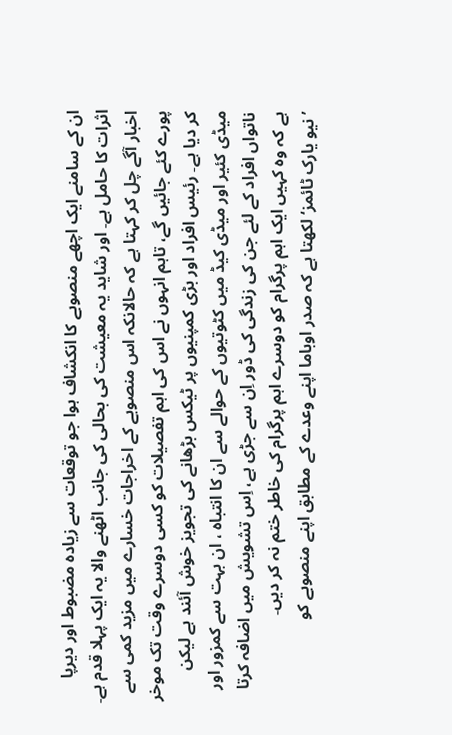ان کے سامنے ایک اچھے منصوبے کا انکشاف ہوا جو توقعات سے زیادہ مضبوط اور دیرپا اثرات کا حامل ہے۔ اور شاید یہ معیشت کی بحالی کی جانب اٹھنے والا یہ ایک پہلا قدم ہے۔
اخبار آگے چل کر کہتا ہے کہ حالانکہ اس منصوبے کے اخراجات خسارے میں مزید کمی سے پورے کئے جائیں گے، تاہم انہوں نے اس کی اہم تفصیلات کو کسی دوسرے وقت تک موخر کر دیا ہے۔ رئیس افراد اور بڑی کمپنیوں پر ٹیکس بڑھانے کی تجویز خوش آئند ہے لیکن میڈی کئیر اور میڈی کیڈ میں کٹوتیوں کے حوالے سے ان کا انتباہ ، ان بہت سے کمزور اور ناتواں افراد کے لئے جن کی زندگی کی ڈور اِن سے جڑی ہے، اِس تشویش میں اضافہ کرتا ہے کہ وہ کہیں ایک اہم پرگرام کو دوسرے اہم پرگرام کی خاطر ختم نہ کر دیں۔
’نیو یارک ٹائمز‘ لکھتا ہے کہ صدر اوباما اپنے وعدے کے مطابق اپنے منصوبے کو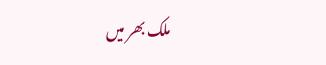ملک بھر میں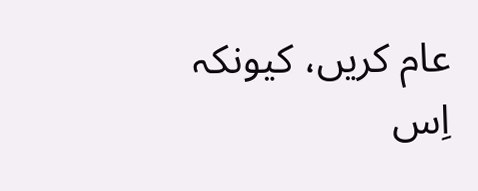عام کریں، کیونکہ اِس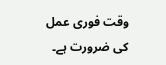وقت فوری عمل کی ضرورت ہے۔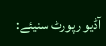آڈیو رپورٹ سنیئے: